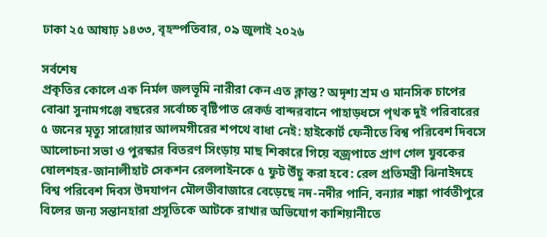ঢাকা ২৫ আষাঢ় ১৪৩৩, বৃহস্পতিবার, ০৯ জুলাই ২০২৬

সর্বশেষ
প্রকৃতির কোলে এক নির্মল জলভূমি নারীরা কেন এত ক্লান্ত? অদৃশ্য শ্রম ও মানসিক চাপের বোঝা সুনামগঞ্জে বছরের সর্বোচ্চ বৃষ্টিপাত রেকর্ড বান্দরবানে পাহাড়ধসে পৃথক দুই পরিবারের ৫ জনের মৃত্যু সারোয়ার আলমগীরের শপথে বাধা নেই: হাইকোর্ট ফেনীতে বিশ্ব পরিবেশ দিবসে আলোচনা সভা ও পুরস্কার বিতরণ সিংড়ায় মাছ শিকারে গিয়ে বজ্রপাতে প্রাণ গেল যুবকের ষোলশহর-জানালীহাট সেকশন রেললাইনকে ৫ ফুট উঁচু করা হবে: রেল প্রতিমন্ত্রী ঝিনাইদহে বিশ্ব পরিবেশ দিবস উদযাপন মৌলভীবাজারে বেড়েছে নদ-নদীর পানি, বন্যার শঙ্কা পার্বতীপুরে বিলের জন্য সন্তানহারা প্রসূতিকে আটকে রাখার অভিযোগ কাশিয়ানীতে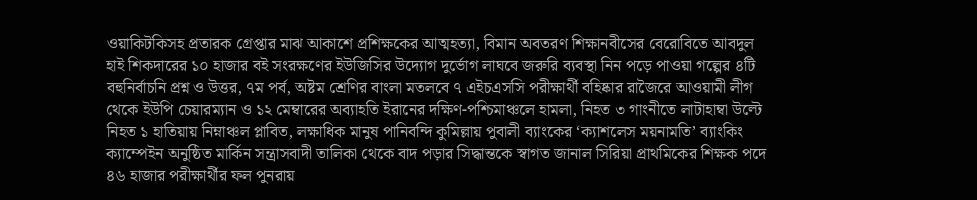ওয়াকিটকিসহ প্রতারক গ্রেপ্তার মাঝ আকাশে প্রশিক্ষকের আত্মহত্যা, বিমান অবতরণ শিক্ষানবীসের বেরোবিতে আবদুল হাই শিকদারের ১০ হাজার বই সংরক্ষণের ইউজিসির উদ্যোগ দুর্ভোগ লাঘবে জরুরি ব্যবস্থা নিন পড়ে পাওয়া গল্পের ৪টি বহুনির্বাচনি প্রশ্ন ও উত্তর, ৭ম পর্ব, অষ্টম শ্রেণির বাংলা মতলবে ৭ এইচএসসি পরীক্ষার্থী বহিষ্কার রাজৈরে আওয়ামী লীগ থেকে ইউপি চেয়ারম্যান ও ১২ মেম্বারের অব্যাহতি ইরানের দক্ষিণ-পশ্চিমাঞ্চলে হামলা, নিহত ৩ গাংনীতে লাটাহাম্বা উল্টে নিহত ১ হাতিয়ায় নিম্নাঞ্চল প্লাবিত, লক্ষাধিক মানুষ পানিবন্দি কুমিল্লায় পুবালী ব্যাংকের ‘ক্যাশলেস ময়নামতি’ ব্যাংকিং ক্যাম্পেইন অনুষ্ঠিত মার্কিন সন্ত্রাসবাদী তালিকা থেকে বাদ পড়ার সিদ্ধান্তকে স্বাগত জানাল সিরিয়া প্রাথমিকের শিক্ষক পদে ৪৬ হাজার পরীক্ষার্থীর ফল পুনরায়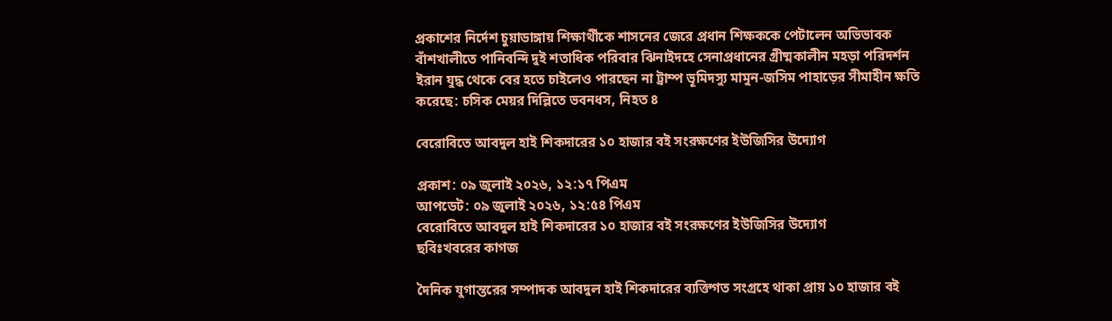প্রকাশের নির্দেশ চুয়াডাঙ্গায় শিক্ষার্থীকে শাসনের জেরে প্রধান শিক্ষককে পেটালেন অভিভাবক বাঁশখালীতে পানিবন্দি দুই শতাধিক পরিবার ঝিনাইদহে সেনাপ্রধানের গ্রীষ্মকালীন মহড়া পরিদর্শন ইরান যুদ্ধ থেকে বের হতে চাইলেও পারছেন না ট্রাম্প ভূমিদস্যু মামুন-জসিম পাহাড়ের সীমাহীন ক্ষতি করেছে: চসিক মেয়র দিল্লিতে ভবনধস, নিহত ৪

বেরোবিতে আবদুল হাই শিকদারের ১০ হাজার বই সংরক্ষণের ইউজিসির উদ্যোগ

প্রকাশ: ০৯ জুলাই ২০২৬, ১২:১৭ পিএম
আপডেট: ০৯ জুলাই ২০২৬, ১২:৫৪ পিএম
বেরোবিতে আবদুল হাই শিকদারের ১০ হাজার বই সংরক্ষণের ইউজিসির উদ্যোগ
ছবিঃখবরের কাগজ

দৈনিক যুগান্তরের সম্পাদক আবদুল হাই শিকদারের ব্যক্তিগত সংগ্রহে থাকা প্রায় ১০ হাজার বই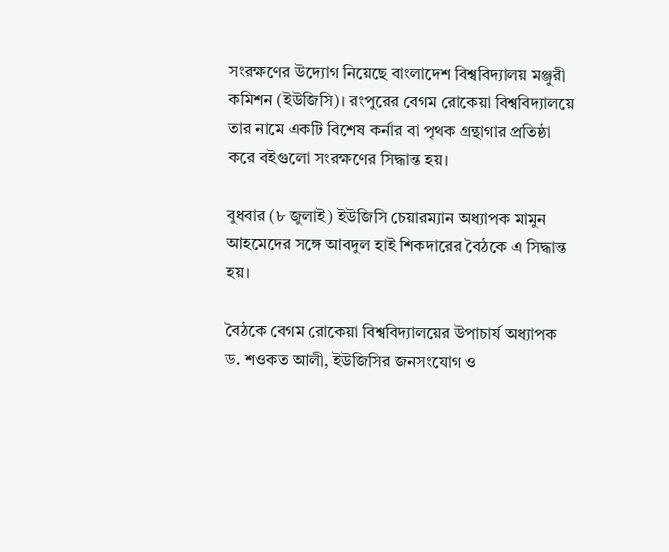সংরক্ষণের উদ্যোগ নিয়েছে বাংলাদেশ বিশ্ববিদ্যালয় মঞ্জুরী কমিশন (ইউজিসি)। রংপুরের বেগম রোকেয়া বিশ্ববিদ্যালয়ে তার নামে একটি বিশেষ কর্নার বা পৃথক গ্রন্থাগার প্রতিষ্ঠা করে বইগুলো সংরক্ষণের সিদ্ধান্ত হয়।

বুধবার (৮ জুলাই) ইউজিসি চেয়ারম্যান অধ্যাপক মামুন আহমেদের সঙ্গে আবদুল হাই শিকদারের বৈঠকে এ সিদ্ধান্ত হয়।

বৈঠকে বেগম রোকেয়া বিশ্ববিদ্যালয়ের উপাচার্য অধ্যাপক ড. শওকত আলী, ইউজিসির জনসংযোগ ও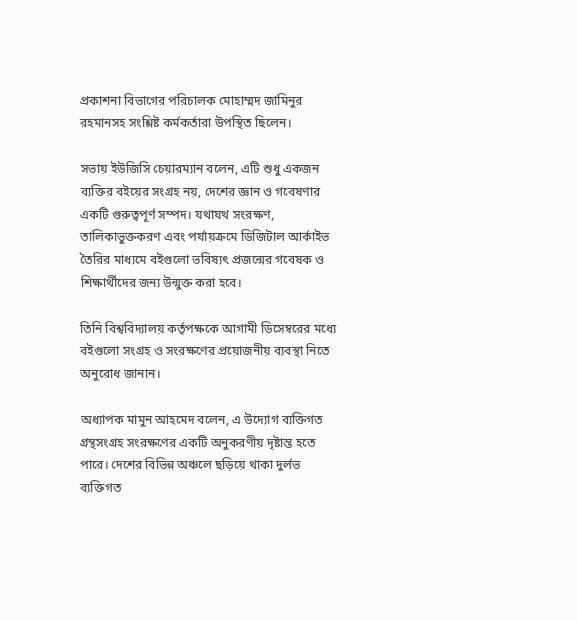প্রকাশনা বিভাগের পরিচালক মোহাম্মদ জামিনুর রহমানসহ সংশ্লিষ্ট কর্মকর্তারা উপস্থিত ছিলেন।

সভায় ইউজিসি চেয়ারম্যান বলেন, এটি শুধু একজন ব্যক্তির বইয়ের সংগ্রহ নয়, দেশের জ্ঞান ও গবেষণার একটি গুরুত্বপূর্ণ সম্পদ। যথাযথ সংরক্ষণ, তালিকাভুক্তকরণ এবং পর্যায়ক্রমে ডিজিটাল আর্কাইভ তৈরির মাধ্যমে বইগুলো ভবিষ্যৎ প্রজন্মের গবেষক ও শিক্ষার্থীদের জন্য উন্মুক্ত করা হবে।

তিনি বিশ্ববিদ্যালয় কর্তৃপক্ষকে আগামী ডিসেম্বরের মধ্যে বইগুলো সংগ্রহ ও সংরক্ষণের প্রয়োজনীয় ব্যবস্থা নিতে অনুরোধ জানান।

অধ্যাপক মামুন আহমেদ বলেন, এ উদ্যোগ ব্যক্তিগত গ্রন্থসংগ্রহ সংরক্ষণের একটি অনুকরণীয় দৃষ্টান্ত হতে পারে। দেশের বিভিন্ন অঞ্চলে ছড়িয়ে থাকা দুর্লভ ব্যক্তিগত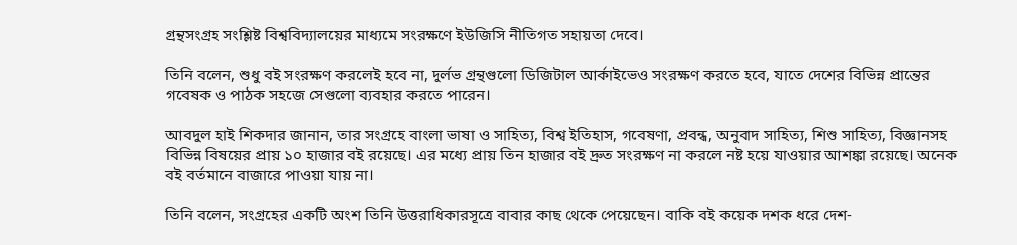গ্রন্থসংগ্রহ সংশ্লিষ্ট বিশ্ববিদ্যালয়ের মাধ্যমে সংরক্ষণে ইউজিসি নীতিগত সহায়তা দেবে।

তিনি বলেন, শুধু বই সংরক্ষণ করলেই হবে না, দুর্লভ গ্রন্থগুলো ডিজিটাল আর্কাইভেও সংরক্ষণ করতে হবে, যাতে দেশের বিভিন্ন প্রান্তের গবেষক ও পাঠক সহজে সেগুলো ব্যবহার করতে পারেন।

আবদুল হাই শিকদার জানান, তার সংগ্রহে বাংলা ভাষা ও সাহিত্য, বিশ্ব ইতিহাস, গবেষণা, প্রবন্ধ, অনুবাদ সাহিত্য, শিশু সাহিত্য, বিজ্ঞানসহ বিভিন্ন বিষয়ের প্রায় ১০ হাজার বই রয়েছে। এর মধ্যে প্রায় তিন হাজার বই দ্রুত সংরক্ষণ না করলে নষ্ট হয়ে যাওয়ার আশঙ্কা রয়েছে। অনেক বই বর্তমানে বাজারে পাওয়া যায় না।

তিনি বলেন, সংগ্রহের একটি অংশ তিনি উত্তরাধিকারসূত্রে বাবার কাছ থেকে পেয়েছেন। বাকি বই কয়েক দশক ধরে দেশ-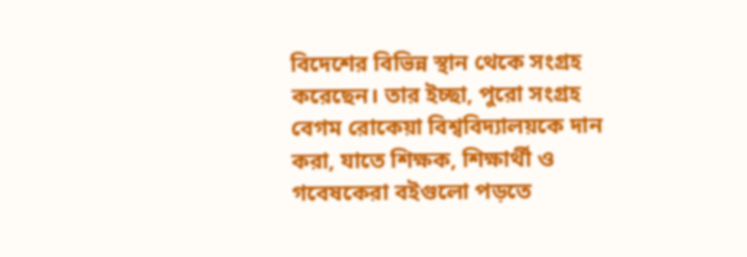বিদেশের বিভিন্ন স্থান থেকে সংগ্রহ করেছেন। তার ইচ্ছা, পুরো সংগ্রহ বেগম রোকেয়া বিশ্ববিদ্যালয়কে দান করা, যাতে শিক্ষক, শিক্ষার্থী ও গবেষকেরা বইগুলো পড়তে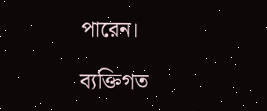পারেন।

ব্যক্তিগত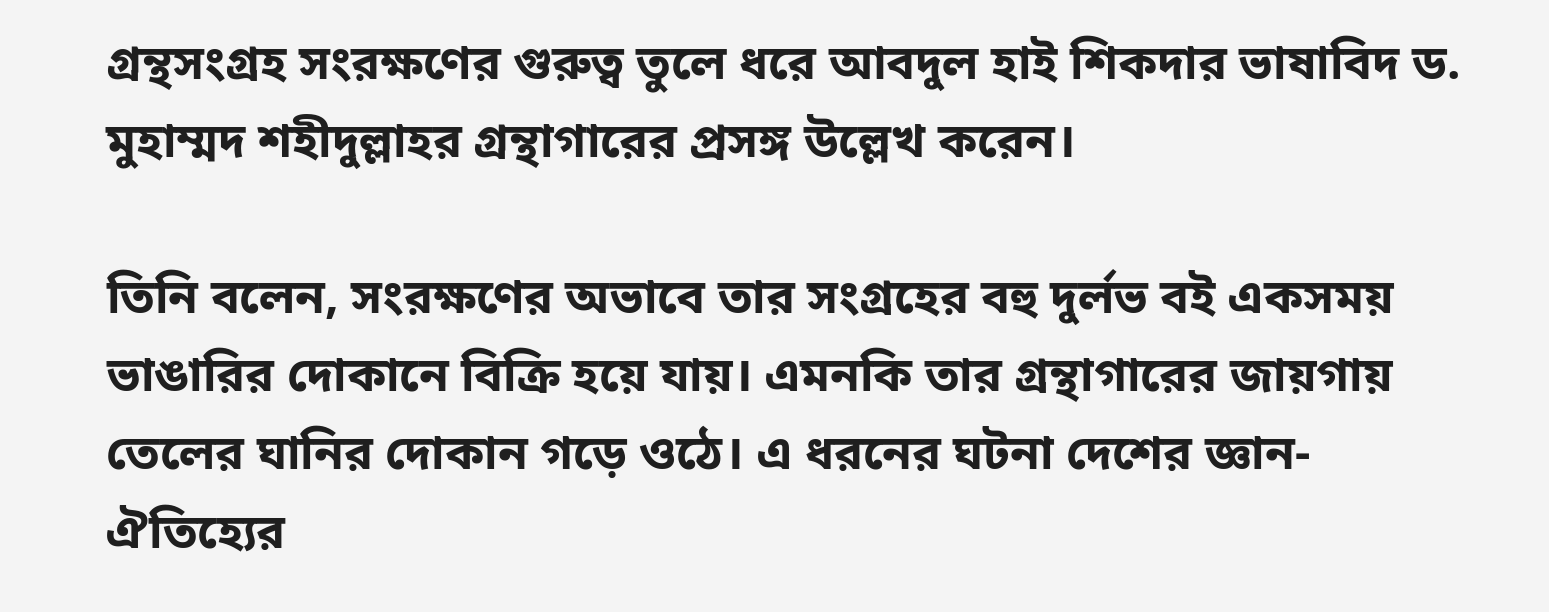গ্রন্থসংগ্রহ সংরক্ষণের গুরুত্ব তুলে ধরে আবদুল হাই শিকদার ভাষাবিদ ড. মুহাম্মদ শহীদুল্লাহর গ্রন্থাগারের প্রসঙ্গ উল্লেখ করেন।

তিনি বলেন, সংরক্ষণের অভাবে তার সংগ্রহের বহু দুর্লভ বই একসময় ভাঙারির দোকানে বিক্রি হয়ে যায়। এমনকি তার গ্রন্থাগারের জায়গায় তেলের ঘানির দোকান গড়ে ওঠে। এ ধরনের ঘটনা দেশের জ্ঞান-ঐতিহ্যের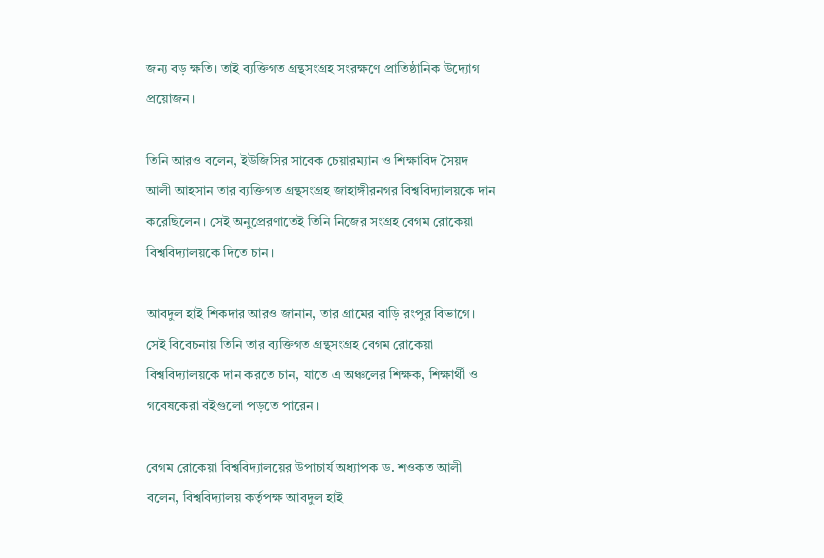জন্য বড় ক্ষতি। তাই ব্যক্তিগত গ্রন্থসংগ্রহ সংরক্ষণে প্রাতিষ্ঠানিক উদ্যোগ প্রয়োজন।

তিনি আরও বলেন, ইউজিসির সাবেক চেয়ারম্যান ও শিক্ষাবিদ সৈয়দ আলী আহসান তার ব্যক্তিগত গ্রন্থসংগ্রহ জাহাঙ্গীরনগর বিশ্ববিদ্যালয়কে দান করেছিলেন। সেই অনুপ্রেরণাতেই তিনি নিজের সংগ্রহ বেগম রোকেয়া বিশ্ববিদ্যালয়কে দিতে চান।

আবদুল হাই শিকদার আরও জানান, তার গ্রামের বাড়ি রংপুর বিভাগে। সেই বিবেচনায় তিনি তার ব্যক্তিগত গ্রন্থসংগ্রহ বেগম রোকেয়া বিশ্ববিদ্যালয়কে দান করতে চান, যাতে এ অঞ্চলের শিক্ষক, শিক্ষার্থী ও গবেষকেরা বইগুলো পড়তে পারেন।

বেগম রোকেয়া বিশ্ববিদ্যালয়ের উপাচার্য অধ্যাপক ড. শওকত আলী বলেন, বিশ্ববিদ্যালয় কর্তৃপক্ষ আবদুল হাই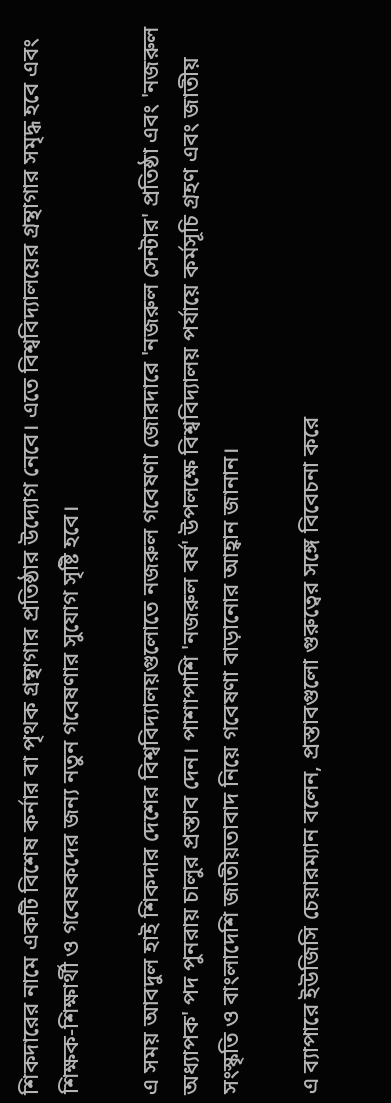শিকদারের নামে একটি বিশেষ কর্নার বা পৃথক গ্রন্থাগার প্রতিষ্ঠার উদ্যোগ নেবে। এতে বিশ্ববিদ্যালয়ের গ্রন্থাগার সমৃদ্ধ হবে এবং শিক্ষক-শিক্ষার্থী ও গবেষকদের জন্য নতুন গবেষণার সুযোগ সৃষ্টি হবে।

এ সময় আবদুল হাই শিকদার দেশের বিশ্ববিদ্যালয়গুলোতে নজরুল গবেষণা জোরদারে 'নজরুল সেন্টার' প্রতিষ্ঠা এবং 'নজরুল অধ্যাপক' পদ পুনরায় চালুর প্রস্তাব দেন। পাশাপাশি 'নজরুল বর্ষ' উপলক্ষে বিশ্ববিদ্যালয় পর্যায়ে কর্মসূচি গ্রহণ এবং জাতীয় সংস্কৃতি ও বাংলাদেশি জাতীয়তাবাদ নিয়ে গবেষণা বাড়ানোর আহ্বান জানান।

এ ব্যাপারে ইউজিসি চেয়ারম্যান বলেন, প্রস্তাবগুলো গুরুত্বের সঙ্গে বিবেচনা করে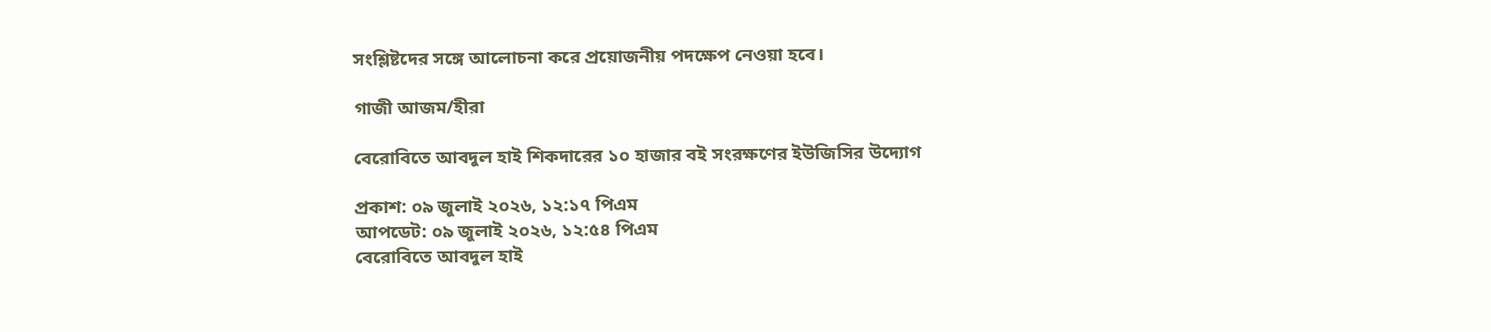সংশ্লিষ্টদের সঙ্গে আলোচনা করে প্রয়োজনীয় পদক্ষেপ নেওয়া হবে।

গাজী আজম/হীরা

বেরোবিতে আবদুল হাই শিকদারের ১০ হাজার বই সংরক্ষণের ইউজিসির উদ্যোগ

প্রকাশ: ০৯ জুলাই ২০২৬, ১২:১৭ পিএম
আপডেট: ০৯ জুলাই ২০২৬, ১২:৫৪ পিএম
বেরোবিতে আবদুল হাই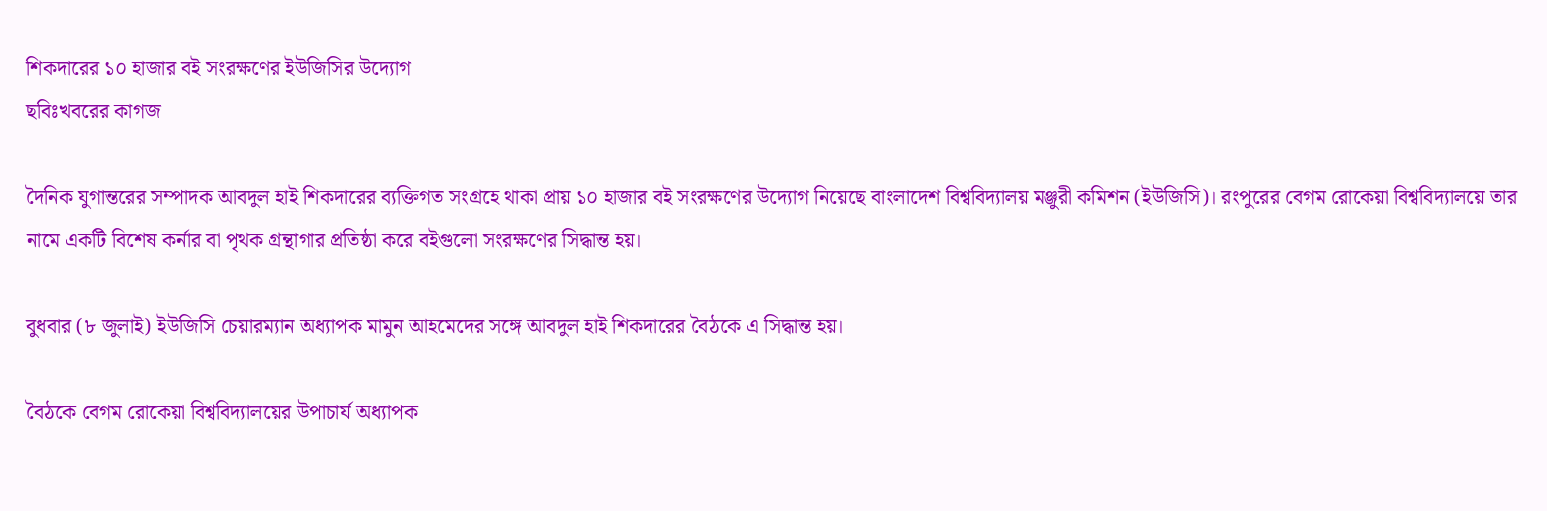শিকদারের ১০ হাজার বই সংরক্ষণের ইউজিসির উদ্যোগ
ছবিঃখবরের কাগজ

দৈনিক যুগান্তরের সম্পাদক আবদুল হাই শিকদারের ব্যক্তিগত সংগ্রহে থাকা প্রায় ১০ হাজার বই সংরক্ষণের উদ্যোগ নিয়েছে বাংলাদেশ বিশ্ববিদ্যালয় মঞ্জুরী কমিশন (ইউজিসি)। রংপুরের বেগম রোকেয়া বিশ্ববিদ্যালয়ে তার নামে একটি বিশেষ কর্নার বা পৃথক গ্রন্থাগার প্রতিষ্ঠা করে বইগুলো সংরক্ষণের সিদ্ধান্ত হয়।

বুধবার (৮ জুলাই) ইউজিসি চেয়ারম্যান অধ্যাপক মামুন আহমেদের সঙ্গে আবদুল হাই শিকদারের বৈঠকে এ সিদ্ধান্ত হয়।

বৈঠকে বেগম রোকেয়া বিশ্ববিদ্যালয়ের উপাচার্য অধ্যাপক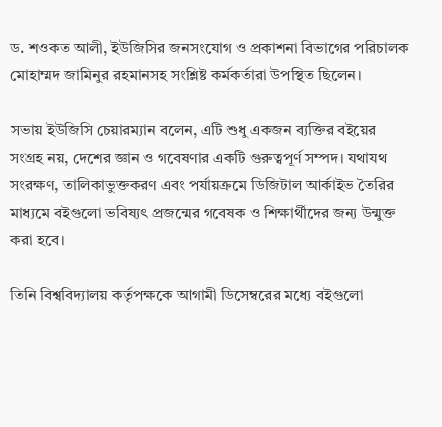ড. শওকত আলী, ইউজিসির জনসংযোগ ও প্রকাশনা বিভাগের পরিচালক মোহাম্মদ জামিনুর রহমানসহ সংশ্লিষ্ট কর্মকর্তারা উপস্থিত ছিলেন।

সভায় ইউজিসি চেয়ারম্যান বলেন, এটি শুধু একজন ব্যক্তির বইয়ের সংগ্রহ নয়, দেশের জ্ঞান ও গবেষণার একটি গুরুত্বপূর্ণ সম্পদ। যথাযথ সংরক্ষণ, তালিকাভুক্তকরণ এবং পর্যায়ক্রমে ডিজিটাল আর্কাইভ তৈরির মাধ্যমে বইগুলো ভবিষ্যৎ প্রজন্মের গবেষক ও শিক্ষার্থীদের জন্য উন্মুক্ত করা হবে।

তিনি বিশ্ববিদ্যালয় কর্তৃপক্ষকে আগামী ডিসেম্বরের মধ্যে বইগুলো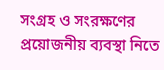সংগ্রহ ও সংরক্ষণের প্রয়োজনীয় ব্যবস্থা নিতে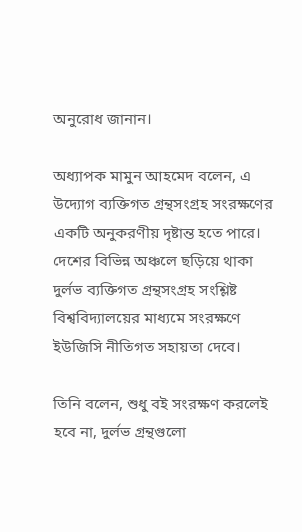অনুরোধ জানান।

অধ্যাপক মামুন আহমেদ বলেন, এ উদ্যোগ ব্যক্তিগত গ্রন্থসংগ্রহ সংরক্ষণের একটি অনুকরণীয় দৃষ্টান্ত হতে পারে। দেশের বিভিন্ন অঞ্চলে ছড়িয়ে থাকা দুর্লভ ব্যক্তিগত গ্রন্থসংগ্রহ সংশ্লিষ্ট বিশ্ববিদ্যালয়ের মাধ্যমে সংরক্ষণে ইউজিসি নীতিগত সহায়তা দেবে।

তিনি বলেন, শুধু বই সংরক্ষণ করলেই হবে না, দুর্লভ গ্রন্থগুলো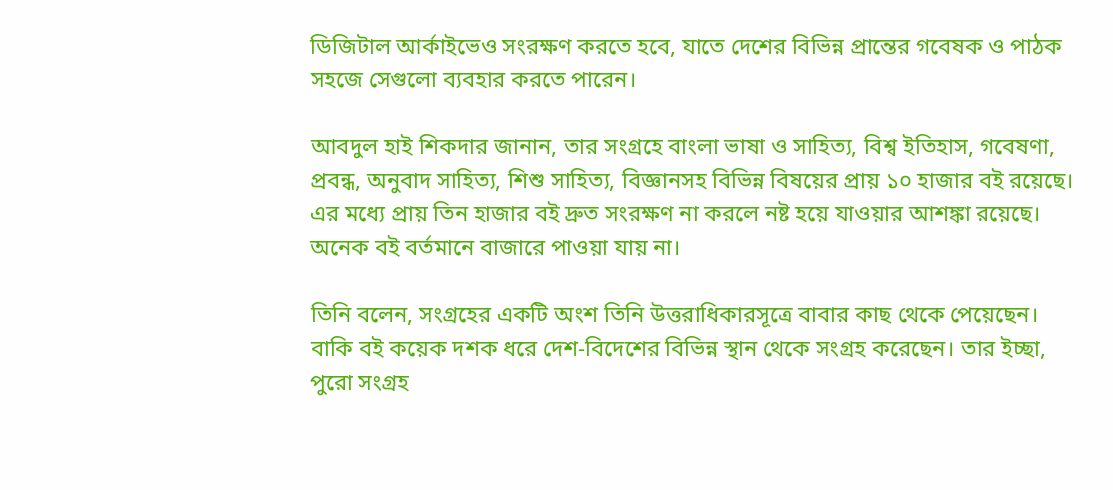ডিজিটাল আর্কাইভেও সংরক্ষণ করতে হবে, যাতে দেশের বিভিন্ন প্রান্তের গবেষক ও পাঠক সহজে সেগুলো ব্যবহার করতে পারেন।

আবদুল হাই শিকদার জানান, তার সংগ্রহে বাংলা ভাষা ও সাহিত্য, বিশ্ব ইতিহাস, গবেষণা, প্রবন্ধ, অনুবাদ সাহিত্য, শিশু সাহিত্য, বিজ্ঞানসহ বিভিন্ন বিষয়ের প্রায় ১০ হাজার বই রয়েছে। এর মধ্যে প্রায় তিন হাজার বই দ্রুত সংরক্ষণ না করলে নষ্ট হয়ে যাওয়ার আশঙ্কা রয়েছে। অনেক বই বর্তমানে বাজারে পাওয়া যায় না।

তিনি বলেন, সংগ্রহের একটি অংশ তিনি উত্তরাধিকারসূত্রে বাবার কাছ থেকে পেয়েছেন। বাকি বই কয়েক দশক ধরে দেশ-বিদেশের বিভিন্ন স্থান থেকে সংগ্রহ করেছেন। তার ইচ্ছা, পুরো সংগ্রহ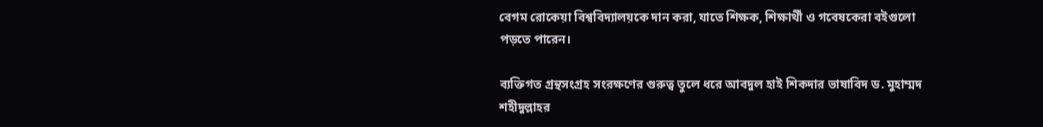বেগম রোকেয়া বিশ্ববিদ্যালয়কে দান করা, যাতে শিক্ষক, শিক্ষার্থী ও গবেষকেরা বইগুলো পড়তে পারেন।

ব্যক্তিগত গ্রন্থসংগ্রহ সংরক্ষণের গুরুত্ব তুলে ধরে আবদুল হাই শিকদার ভাষাবিদ ড. মুহাম্মদ শহীদুল্লাহর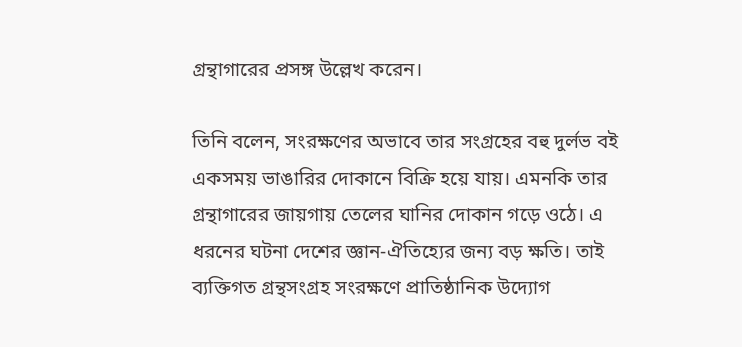গ্রন্থাগারের প্রসঙ্গ উল্লেখ করেন।

তিনি বলেন, সংরক্ষণের অভাবে তার সংগ্রহের বহু দুর্লভ বই একসময় ভাঙারির দোকানে বিক্রি হয়ে যায়। এমনকি তার গ্রন্থাগারের জায়গায় তেলের ঘানির দোকান গড়ে ওঠে। এ ধরনের ঘটনা দেশের জ্ঞান-ঐতিহ্যের জন্য বড় ক্ষতি। তাই ব্যক্তিগত গ্রন্থসংগ্রহ সংরক্ষণে প্রাতিষ্ঠানিক উদ্যোগ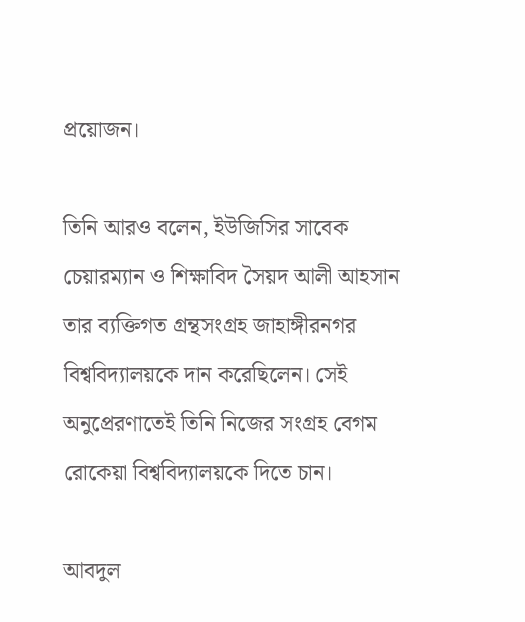প্রয়োজন।

তিনি আরও বলেন, ইউজিসির সাবেক চেয়ারম্যান ও শিক্ষাবিদ সৈয়দ আলী আহসান তার ব্যক্তিগত গ্রন্থসংগ্রহ জাহাঙ্গীরনগর বিশ্ববিদ্যালয়কে দান করেছিলেন। সেই অনুপ্রেরণাতেই তিনি নিজের সংগ্রহ বেগম রোকেয়া বিশ্ববিদ্যালয়কে দিতে চান।

আবদুল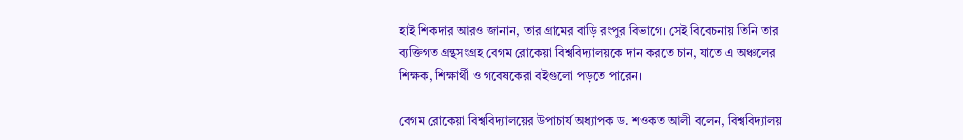হাই শিকদার আরও জানান, তার গ্রামের বাড়ি রংপুর বিভাগে। সেই বিবেচনায় তিনি তার ব্যক্তিগত গ্রন্থসংগ্রহ বেগম রোকেয়া বিশ্ববিদ্যালয়কে দান করতে চান, যাতে এ অঞ্চলের শিক্ষক, শিক্ষার্থী ও গবেষকেরা বইগুলো পড়তে পারেন।

বেগম রোকেয়া বিশ্ববিদ্যালয়ের উপাচার্য অধ্যাপক ড. শওকত আলী বলেন, বিশ্ববিদ্যালয়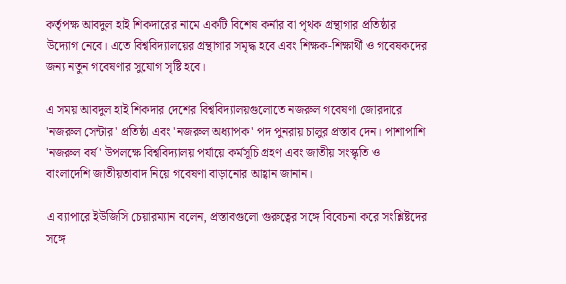কর্তৃপক্ষ আবদুল হাই শিকদারের নামে একটি বিশেষ কর্নার বা পৃথক গ্রন্থাগার প্রতিষ্ঠার উদ্যোগ নেবে। এতে বিশ্ববিদ্যালয়ের গ্রন্থাগার সমৃদ্ধ হবে এবং শিক্ষক-শিক্ষার্থী ও গবেষকদের জন্য নতুন গবেষণার সুযোগ সৃষ্টি হবে।

এ সময় আবদুল হাই শিকদার দেশের বিশ্ববিদ্যালয়গুলোতে নজরুল গবেষণা জোরদারে 'নজরুল সেন্টার' প্রতিষ্ঠা এবং 'নজরুল অধ্যাপক' পদ পুনরায় চালুর প্রস্তাব দেন। পাশাপাশি 'নজরুল বর্ষ' উপলক্ষে বিশ্ববিদ্যালয় পর্যায়ে কর্মসূচি গ্রহণ এবং জাতীয় সংস্কৃতি ও বাংলাদেশি জাতীয়তাবাদ নিয়ে গবেষণা বাড়ানোর আহ্বান জানান।

এ ব্যাপারে ইউজিসি চেয়ারম্যান বলেন, প্রস্তাবগুলো গুরুত্বের সঙ্গে বিবেচনা করে সংশ্লিষ্টদের সঙ্গে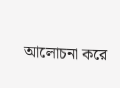আলোচনা করে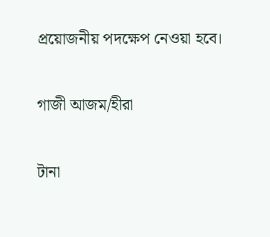প্রয়োজনীয় পদক্ষেপ নেওয়া হবে।

গাজী আজম/হীরা

টানা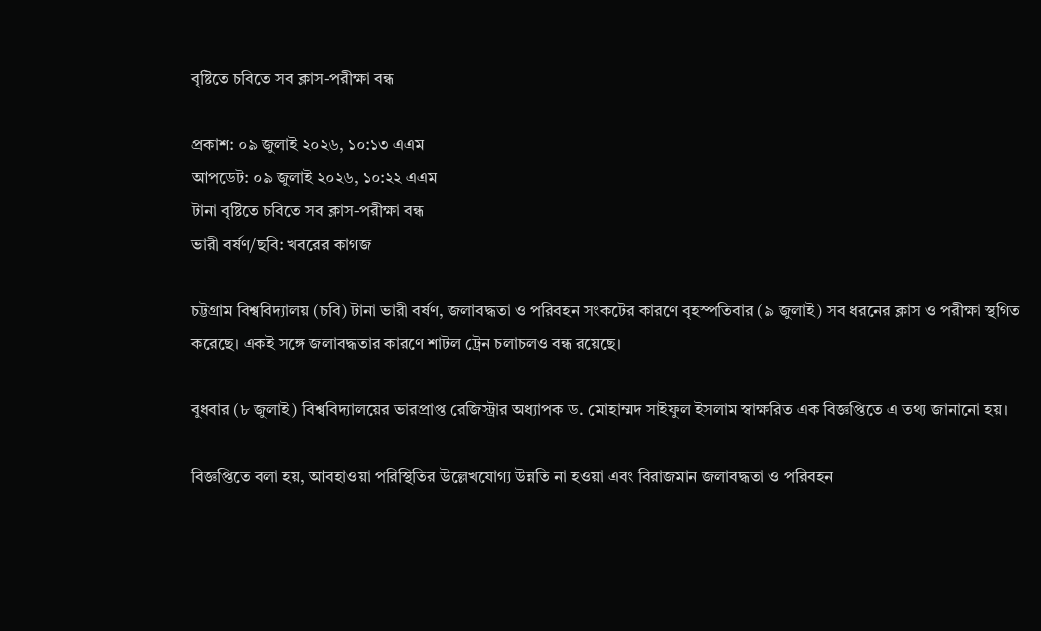বৃষ্টিতে চবিতে সব ক্লাস-পরীক্ষা বন্ধ

প্রকাশ: ০৯ জুলাই ২০২৬, ১০:১৩ এএম
আপডেট: ০৯ জুলাই ২০২৬, ১০:২২ এএম
টানা বৃষ্টিতে চবিতে সব ক্লাস-পরীক্ষা বন্ধ
ভারী বর্ষণ/ছবি: খবরের কাগজ

চট্টগ্রাম বিশ্ববিদ্যালয় (চবি) টানা ভারী বর্ষণ, জলাবদ্ধতা ও পরিবহন সংকটের কারণে বৃহস্পতিবার (৯ জুলাই) সব ধরনের ক্লাস ও পরীক্ষা স্থগিত করেছে। একই সঙ্গে জলাবদ্ধতার কারণে শাটল ট্রেন চলাচলও বন্ধ রয়েছে।

বুধবার (৮ জুলাই) বিশ্ববিদ্যালয়ের ভারপ্রাপ্ত রেজিস্ট্রার অধ্যাপক ড. মোহাম্মদ সাইফুল ইসলাম স্বাক্ষরিত এক বিজ্ঞপ্তিতে এ তথ্য জানানো হয়।

বিজ্ঞপ্তিতে বলা হয়, আবহাওয়া পরিস্থিতির উল্লেখযোগ্য উন্নতি না হওয়া এবং বিরাজমান জলাবদ্ধতা ও পরিবহন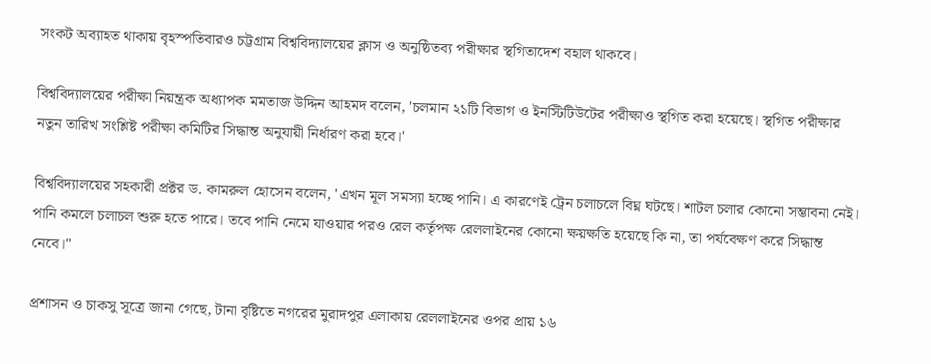সংকট অব্যাহত থাকায় বৃহস্পতিবারও চট্টগ্রাম বিশ্ববিদ্যালয়ের ক্লাস ও অনুষ্ঠিতব্য পরীক্ষার স্থগিতাদেশ বহাল থাকবে।

বিশ্ববিদ্যালয়ের পরীক্ষা নিয়ন্ত্রক অধ্যাপক মমতাজ উদ্দিন আহমদ বলেন, 'চলমান ২১টি বিভাগ ও ইনস্টিটিউটের পরীক্ষাও স্থগিত করা হয়েছে। স্থগিত পরীক্ষার নতুন তারিখ সংশ্লিষ্ট পরীক্ষা কমিটির সিদ্ধান্ত অনুযায়ী নির্ধারণ করা হবে।'

বিশ্ববিদ্যালয়ের সহকারী প্রক্টর ড. কামরুল হোসেন বলেন, 'এখন মূল সমস্যা হচ্ছে পানি। এ কারণেই ট্রেন চলাচলে বিঘ্ন ঘটছে। শাটল চলার কোনো সম্ভাবনা নেই। পানি কমলে চলাচল শুরু হতে পারে। তবে পানি নেমে যাওয়ার পরও রেল কর্তৃপক্ষ রেললাইনের কোনো ক্ষয়ক্ষতি হয়েছে কি না, তা পর্যবেক্ষণ করে সিদ্ধান্ত নেবে।"

প্রশাসন ও চাকসু সূত্রে জানা গেছে, টানা বৃষ্টিতে নগরের মুরাদপুর এলাকায় রেললাইনের ওপর প্রায় ১৬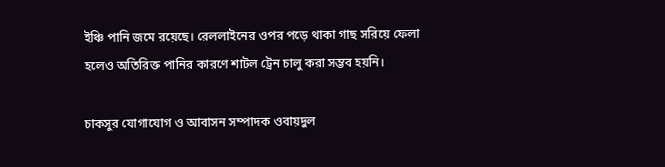ইঞ্চি পানি জমে রয়েছে। রেললাইনের ওপর পড়ে থাকা গাছ সরিয়ে ফেলা হলেও অতিরিক্ত পানির কারণে শাটল ট্রেন চালু করা সম্ভব হয়নি।

চাকসুর যোগাযোগ ও আবাসন সম্পাদক ওবায়দুল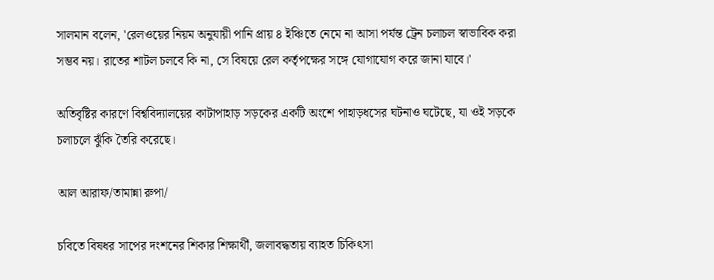সালমান বলেন, 'রেলওয়ের নিয়ম অনুযায়ী পানি প্রায় ৪ ইঞ্চিতে নেমে না আসা পর্যন্ত ট্রেন চলাচল স্বাভাবিক করা সম্ভব নয়। রাতের শাটল চলবে কি না, সে বিষয়ে রেল কর্তৃপক্ষের সঙ্গে যোগাযোগ করে জানা যাবে।'

অতিবৃষ্টির কারণে বিশ্ববিদ্যালয়ের কাটাপাহাড় সড়কের একটি অংশে পাহাড়ধসের ঘটনাও ঘটেছে, যা ওই সড়কে চলাচলে ঝুঁকি তৈরি করেছে।

আল আরাফ/তামান্না রুপা/

চবিতে বিষধর সাপের দংশনের শিকার শিক্ষার্থী, জলাবদ্ধতায় ব্যাহত চিকিৎসা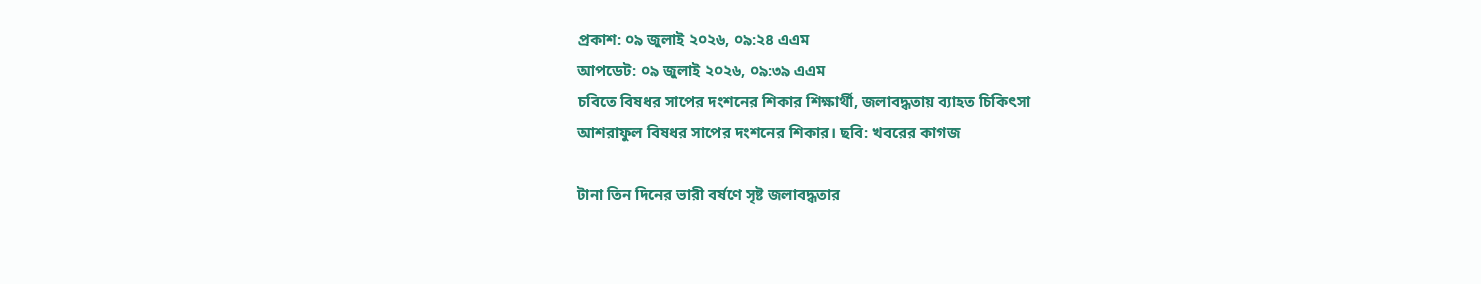প্রকাশ: ০৯ জুলাই ২০২৬, ০৯:২৪ এএম
আপডেট: ০৯ জুলাই ২০২৬, ০৯:৩৯ এএম
চবিতে বিষধর সাপের দংশনের শিকার শিক্ষার্থী, জলাবদ্ধতায় ব্যাহত চিকিৎসা
আশরাফুল বিষধর সাপের দংশনের শিকার। ছবি: খবরের কাগজ

টানা তিন দিনের ভারী বর্ষণে সৃষ্ট জলাবদ্ধতার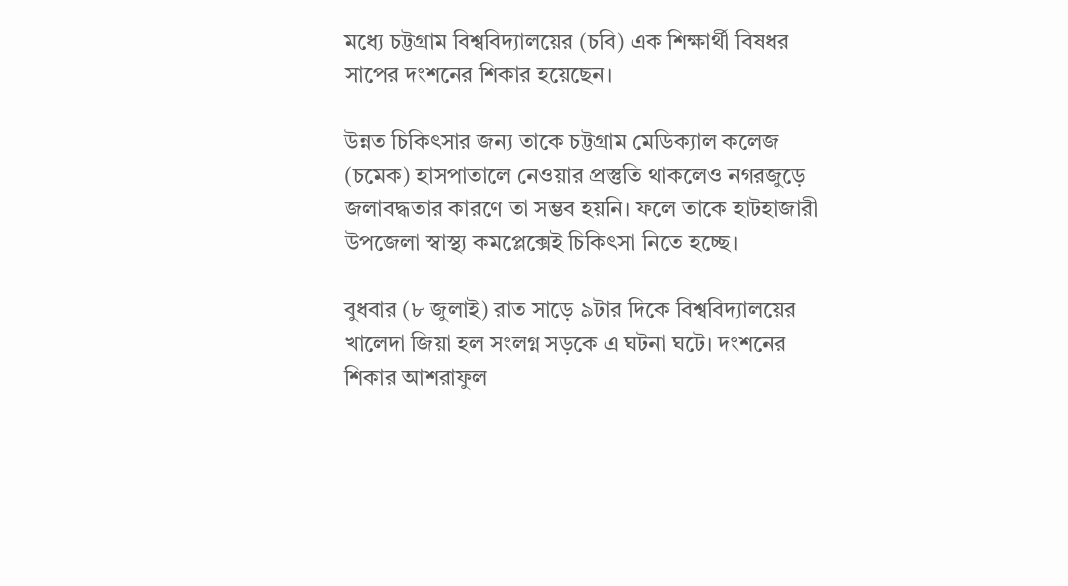মধ্যে চট্টগ্রাম বিশ্ববিদ্যালয়ের (চবি) এক শিক্ষার্থী বিষধর সাপের দংশনের শিকার হয়েছেন।

উন্নত চিকিৎসার জন্য তাকে চট্টগ্রাম মেডিক্যাল কলেজ (চমেক) হাসপাতালে নেওয়ার প্রস্তুতি থাকলেও নগরজুড়ে জলাবদ্ধতার কারণে তা সম্ভব হয়নি। ফলে তাকে হাটহাজারী উপজেলা স্বাস্থ্য কমপ্লেক্সেই চিকিৎসা নিতে হচ্ছে।

বুধবার (৮ জুলাই) রাত সাড়ে ৯টার দিকে বিশ্ববিদ্যালয়ের খালেদা জিয়া হল সংলগ্ন সড়কে এ ঘটনা ঘটে। দংশনের শিকার আশরাফুল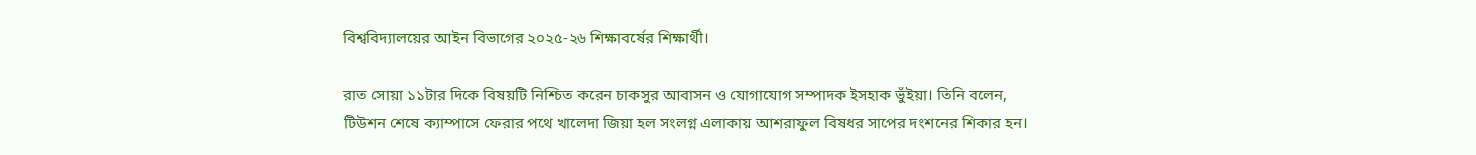বিশ্ববিদ্যালয়ের আইন বিভাগের ২০২৫-২৬ শিক্ষাবর্ষের শিক্ষার্থী।

রাত সোয়া ১১টার দিকে বিষয়টি নিশ্চিত করেন চাকসুর আবাসন ও যোগাযোগ সম্পাদক ইসহাক ভুঁইয়া। তিনি বলেন, টিউশন শেষে ক্যাম্পাসে ফেরার পথে খালেদা জিয়া হল সংলগ্ন এলাকায় আশরাফুল বিষধর সাপের দংশনের শিকার হন।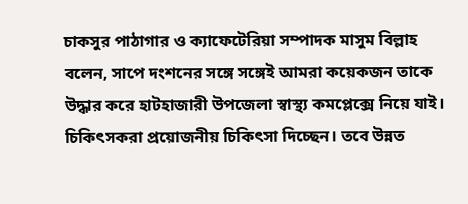চাকসুর পাঠাগার ও ক্যাফেটেরিয়া সম্পাদক মাসুম বিল্লাহ বলেন, সাপে দংশনের সঙ্গে সঙ্গেই আমরা কয়েকজন তাকে উদ্ধার করে হাটহাজারী উপজেলা স্বাস্থ্য কমপ্লেক্সে নিয়ে যাই। চিকিৎসকরা প্রয়োজনীয় চিকিৎসা দিচ্ছেন। তবে উন্নত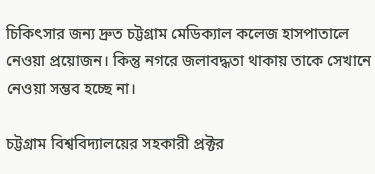চিকিৎসার জন্য দ্রুত চট্টগ্রাম মেডিক্যাল কলেজ হাসপাতালে নেওয়া প্রয়োজন। কিন্তু নগরে জলাবদ্ধতা থাকায় তাকে সেখানে নেওয়া সম্ভব হচ্ছে না।

চট্টগ্রাম বিশ্ববিদ্যালয়ের সহকারী প্রক্টর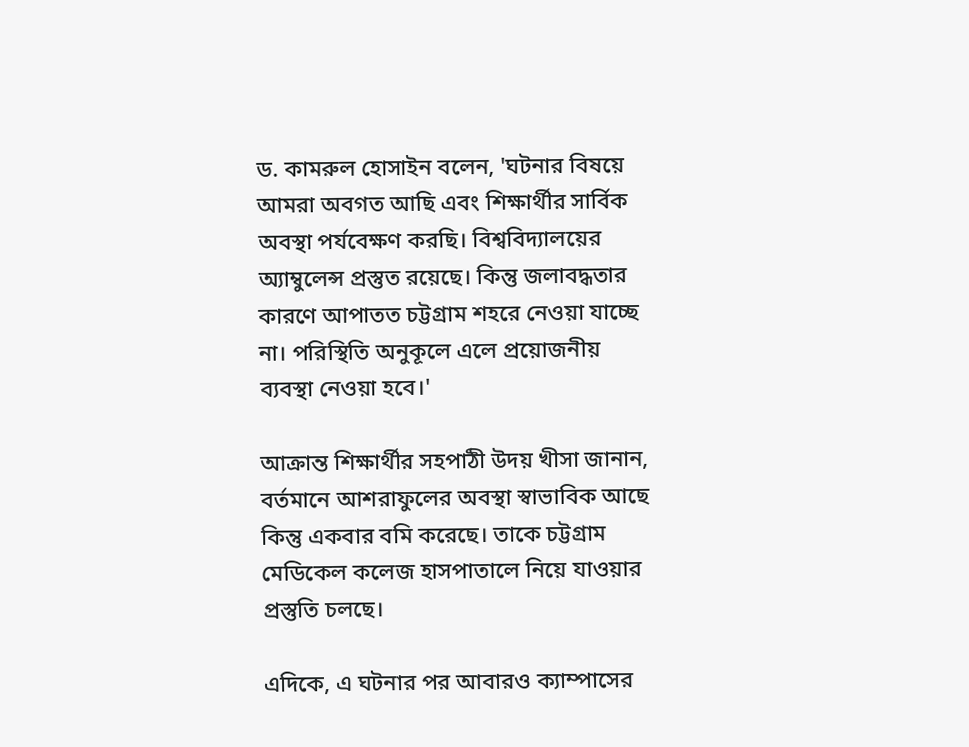ড. কামরুল হোসাইন বলেন, 'ঘটনার বিষয়ে আমরা অবগত আছি এবং শিক্ষার্থীর সার্বিক অবস্থা পর্যবেক্ষণ করছি। বিশ্ববিদ্যালয়ের অ্যাম্বুলেন্স প্রস্তুত রয়েছে। কিন্তু জলাবদ্ধতার কারণে আপাতত চট্টগ্রাম শহরে নেওয়া যাচ্ছে না। পরিস্থিতি অনুকূলে এলে প্রয়োজনীয় ব্যবস্থা নেওয়া হবে।'

আক্রান্ত শিক্ষার্থীর সহপাঠী উদয় খীসা জানান, বর্তমানে আশরাফুলের অবস্থা স্বাভাবিক আছে কিন্তু একবার বমি করেছে। তাকে চট্টগ্রাম মেডিকেল কলেজ হাসপাতালে নিয়ে যাওয়ার প্রস্তুতি চলছে।

এদিকে, এ ঘটনার পর আবারও ক্যাম্পাসের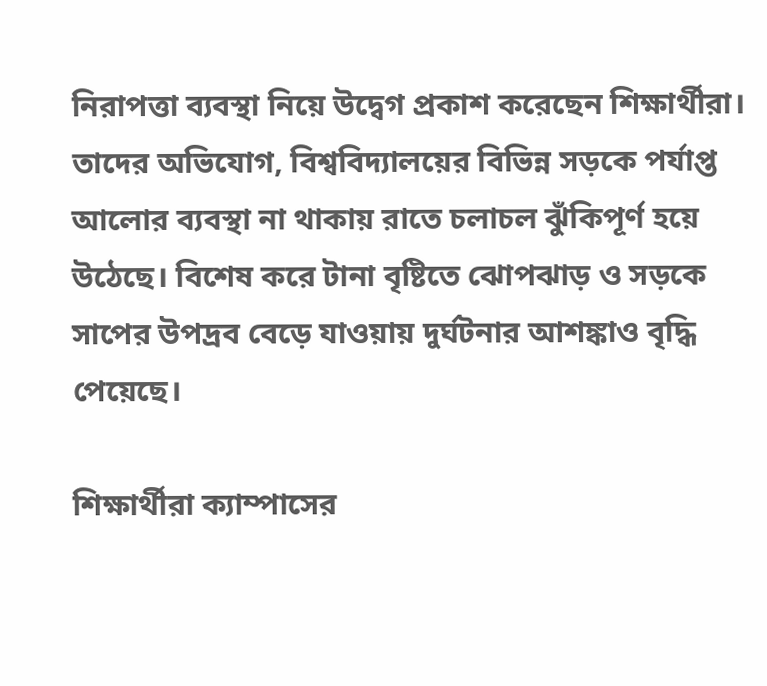নিরাপত্তা ব্যবস্থা নিয়ে উদ্বেগ প্রকাশ করেছেন শিক্ষার্থীরা। তাদের অভিযোগ, বিশ্ববিদ্যালয়ের বিভিন্ন সড়কে পর্যাপ্ত আলোর ব্যবস্থা না থাকায় রাতে চলাচল ঝুঁকিপূর্ণ হয়ে উঠেছে। বিশেষ করে টানা বৃষ্টিতে ঝোপঝাড় ও সড়কে সাপের উপদ্রব বেড়ে যাওয়ায় দুর্ঘটনার আশঙ্কাও বৃদ্ধি পেয়েছে।

শিক্ষার্থীরা ক্যাম্পাসের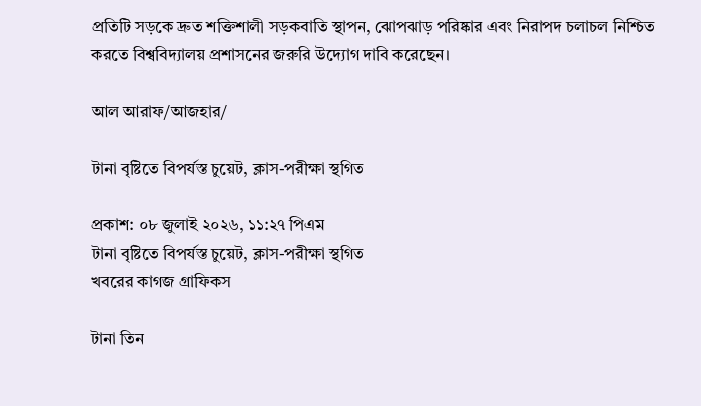প্রতিটি সড়কে দ্রুত শক্তিশালী সড়কবাতি স্থাপন, ঝোপঝাড় পরিষ্কার এবং নিরাপদ চলাচল নিশ্চিত করতে বিশ্ববিদ্যালয় প্রশাসনের জরুরি উদ্যোগ দাবি করেছেন।

আল আরাফ/আজহার/

টানা বৃষ্টিতে বিপর্যস্ত চুয়েট, ক্লাস-পরীক্ষা স্থগিত

প্রকাশ: ০৮ জুলাই ২০২৬, ১১:২৭ পিএম
টানা বৃষ্টিতে বিপর্যস্ত চুয়েট, ক্লাস-পরীক্ষা স্থগিত
খবরের কাগজ গ্রাফিকস

টানা তিন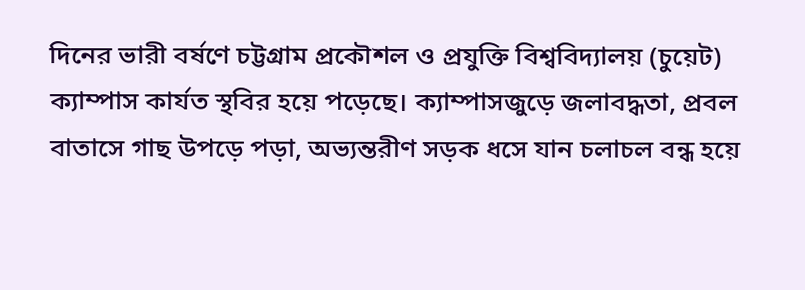দিনের ভারী বর্ষণে চট্টগ্রাম প্রকৌশল ও প্রযুক্তি বিশ্ববিদ্যালয় (চুয়েট) ক্যাম্পাস কার্যত স্থবির হয়ে পড়েছে। ক্যাম্পাসজুড়ে জলাবদ্ধতা, প্রবল বাতাসে গাছ উপড়ে পড়া, অভ্যন্তরীণ সড়ক ধসে যান চলাচল বন্ধ হয়ে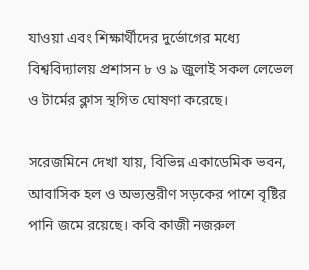যাওয়া এবং শিক্ষার্থীদের দুর্ভোগের মধ্যে বিশ্ববিদ্যালয় প্রশাসন ৮ ও ৯ জুলাই সকল লেভেল ও টার্মের ক্লাস স্থগিত ঘোষণা করেছে।

সরেজমিনে দেখা যায়, বিভিন্ন একাডেমিক ভবন, আবাসিক হল ও অভ্যন্তরীণ সড়কের পাশে বৃষ্টির পানি জমে রয়েছে। কবি কাজী নজরুল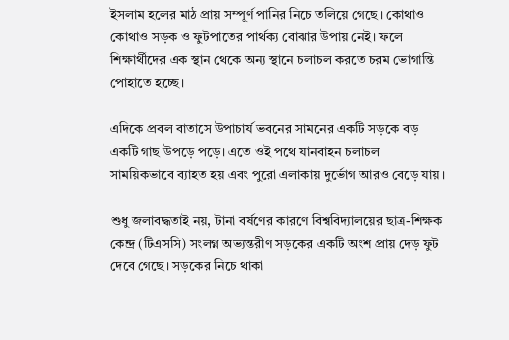ইসলাম হলের মাঠ প্রায় সম্পূর্ণ পানির নিচে তলিয়ে গেছে। কোথাও কোথাও সড়ক ও ফুটপাতের পার্থক্য বোঝার উপায় নেই। ফলে শিক্ষার্থীদের এক স্থান থেকে অন্য স্থানে চলাচল করতে চরম ভোগান্তি পোহাতে হচ্ছে।

এদিকে প্রবল বাতাসে উপাচার্য ভবনের সামনের একটি সড়কে বড় একটি গাছ উপড়ে পড়ে। এতে ওই পথে যানবাহন চলাচল সাময়িকভাবে ব্যাহত হয় এবং পুরো এলাকায় দুর্ভোগ আরও বেড়ে যায়।

শুধু জলাবদ্ধতাই নয়, টানা বর্ষণের কারণে বিশ্ববিদ্যালয়ের ছাত্র-শিক্ষক কেন্দ্র (টিএসসি) সংলগ্ন অভ্যন্তরীণ সড়কের একটি অংশ প্রায় দেড় ফুট দেবে গেছে। সড়কের নিচে থাকা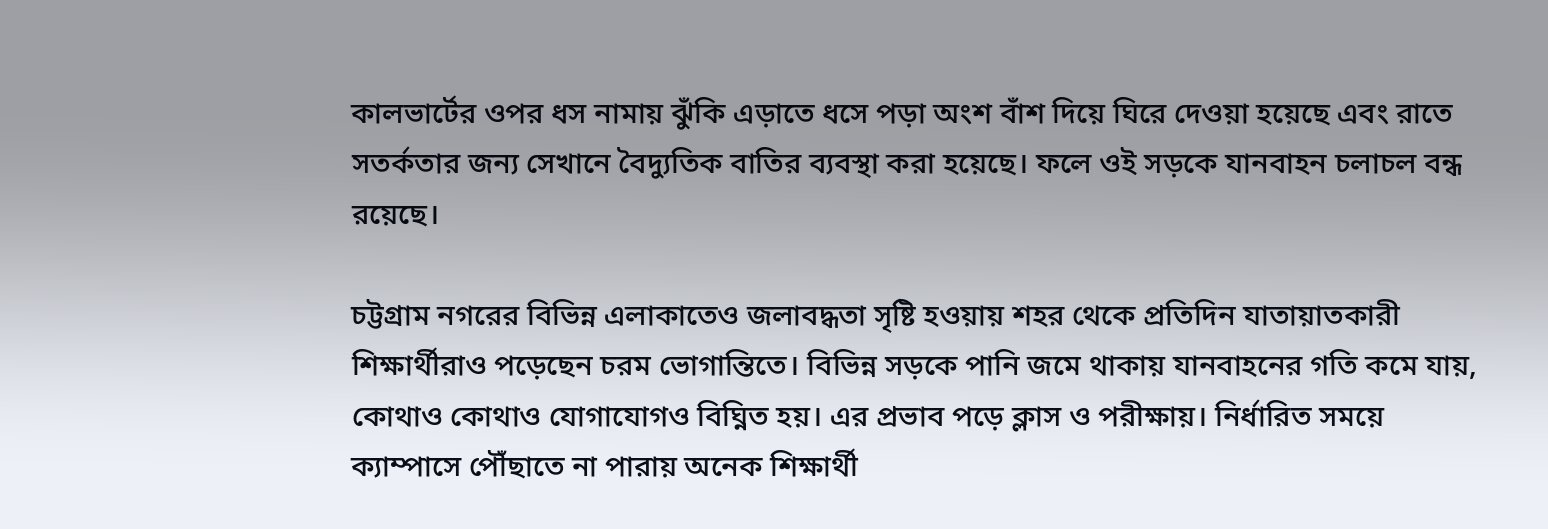কালভার্টের ওপর ধস নামায় ঝুঁকি এড়াতে ধসে পড়া অংশ বাঁশ দিয়ে ঘিরে দেওয়া হয়েছে এবং রাতে সতর্কতার জন্য সেখানে বৈদ্যুতিক বাতির ব্যবস্থা করা হয়েছে। ফলে ওই সড়কে যানবাহন চলাচল বন্ধ রয়েছে।

চট্টগ্রাম নগরের বিভিন্ন এলাকাতেও জলাবদ্ধতা সৃষ্টি হওয়ায় শহর থেকে প্রতিদিন যাতায়াতকারী শিক্ষার্থীরাও পড়েছেন চরম ভোগান্তিতে। বিভিন্ন সড়কে পানি জমে থাকায় যানবাহনের গতি কমে যায়, কোথাও কোথাও যোগাযোগও বিঘ্নিত হয়। এর প্রভাব পড়ে ক্লাস ও পরীক্ষায়। নির্ধারিত সময়ে ক্যাম্পাসে পৌঁছাতে না পারায় অনেক শিক্ষার্থী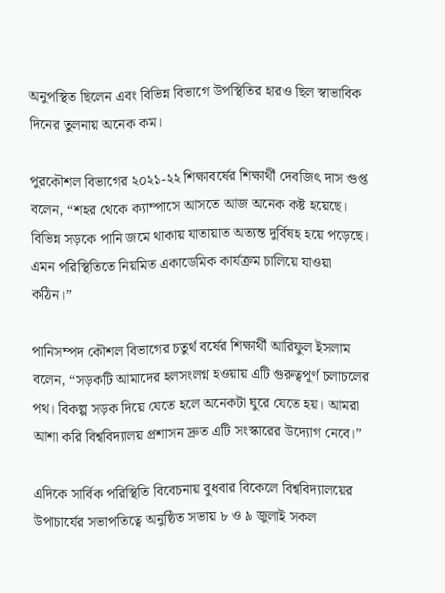অনুপস্থিত ছিলেন এবং বিভিন্ন বিভাগে উপস্থিতির হারও ছিল স্বাভাবিক দিনের তুলনায় অনেক কম।

পুরকৌশল বিভাগের ২০২১-২২ শিক্ষাবর্ষের শিক্ষার্থী দেবজিৎ দাস গুপ্ত বলেন, “শহর থেকে ক্যাম্পাসে আসতে আজ অনেক কষ্ট হয়েছে। বিভিন্ন সড়কে পানি জমে থাকায় যাতায়াত অত্যন্ত দুর্বিষহ হয়ে পড়েছে। এমন পরিস্থিতিতে নিয়মিত একাডেমিক কার্যক্রম চালিয়ে যাওয়া কঠিন।”

পানিসম্পদ কৌশল বিভাগের চতুর্থ বর্ষের শিক্ষার্থী আরিফুল ইসলাম বলেন, “সড়কটি আমাদের হলসংলগ্ন হওয়ায় এটি গুরুত্বপূর্ণ চলাচলের পথ। বিকল্প সড়ক দিয়ে যেতে হলে অনেকটা ঘুরে যেতে হয়। আমরা আশা করি বিশ্ববিদ্যালয় প্রশাসন দ্রুত এটি সংস্কারের উদ্যোগ নেবে।”

এদিকে সার্বিক পরিস্থিতি বিবেচনায় বুধবার বিকেলে বিশ্ববিদ্যালয়ের উপাচার্যের সভাপতিত্বে অনুষ্ঠিত সভায় ৮ ও ৯ জুলাই সকল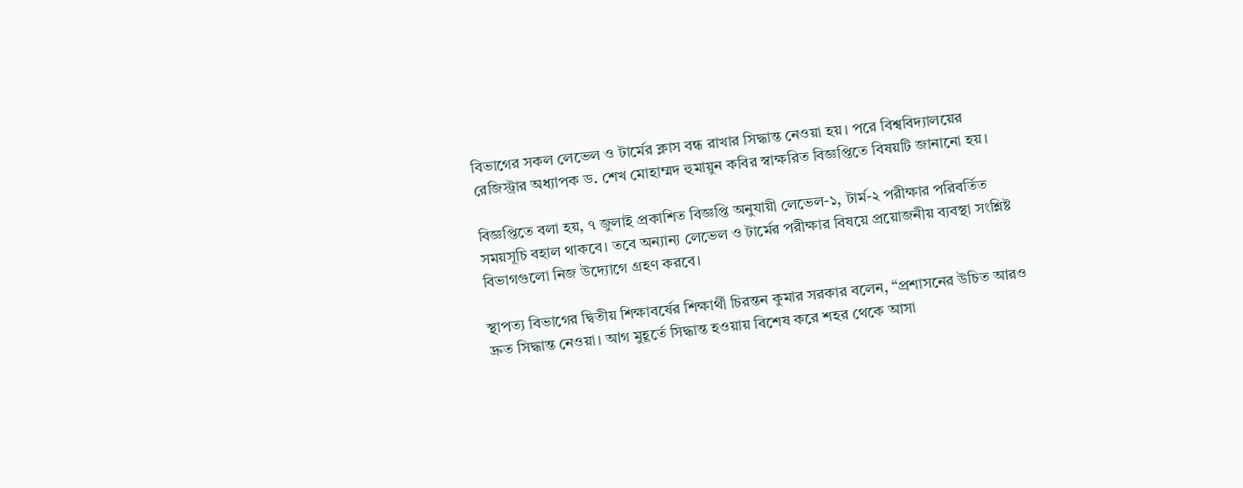বিভাগের সকল লেভেল ও টার্মের ক্লাস বন্ধ রাখার সিদ্ধান্ত নেওয়া হয়। পরে বিশ্ববিদ্যালয়ের রেজিস্ট্রার অধ্যাপক ড. শেখ মোহাম্মদ হুমায়ুন কবির স্বাক্ষরিত বিজ্ঞপ্তিতে বিষয়টি জানানো হয়।

বিজ্ঞপ্তিতে বলা হয়, ৭ জুলাই প্রকাশিত বিজ্ঞপ্তি অনুযায়ী লেভেল-১, টার্ম-২ পরীক্ষার পরিবর্তিত সময়সূচি বহাল থাকবে। তবে অন্যান্য লেভেল ও টার্মের পরীক্ষার বিষয়ে প্রয়োজনীয় ব্যবস্থা সংশ্লিষ্ট বিভাগগুলো নিজ উদ্যোগে গ্রহণ করবে।

স্থাপত্য বিভাগের দ্বিতীয় শিক্ষাবর্ষের শিক্ষার্থী চিরন্তন কুমার সরকার বলেন, “প্রশাসনের উচিত আরও দ্রুত সিদ্ধান্ত নেওয়া। আগ মুহূর্তে সিদ্ধান্ত হওয়ায় বিশেষ করে শহর থেকে আসা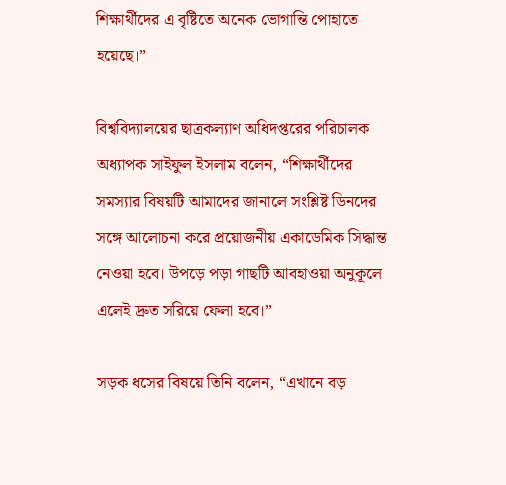শিক্ষার্থীদের এ বৃষ্টিতে অনেক ভোগান্তি পোহাতে হয়েছে।”

বিশ্ববিদ্যালয়ের ছাত্রকল্যাণ অধিদপ্তরের পরিচালক অধ্যাপক সাইফুল ইসলাম বলেন, “শিক্ষার্থীদের সমস্যার বিষয়টি আমাদের জানালে সংশ্লিষ্ট ডিনদের সঙ্গে আলোচনা করে প্রয়োজনীয় একাডেমিক সিদ্ধান্ত নেওয়া হবে। উপড়ে পড়া গাছটি আবহাওয়া অনুকূলে এলেই দ্রুত সরিয়ে ফেলা হবে।”

সড়ক ধসের বিষয়ে তিনি বলেন, “এখানে বড়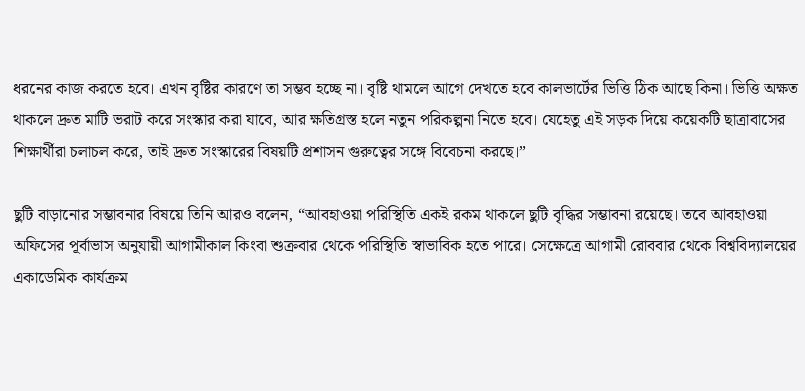ধরনের কাজ করতে হবে। এখন বৃষ্টির কারণে তা সম্ভব হচ্ছে না। বৃষ্টি থামলে আগে দেখতে হবে কালভার্টের ভিত্তি ঠিক আছে কিনা। ভিত্তি অক্ষত থাকলে দ্রুত মাটি ভরাট করে সংস্কার করা যাবে, আর ক্ষতিগ্রস্ত হলে নতুন পরিকল্পনা নিতে হবে। যেহেতু এই সড়ক দিয়ে কয়েকটি ছাত্রাবাসের শিক্ষার্থীরা চলাচল করে, তাই দ্রুত সংস্কারের বিষয়টি প্রশাসন গুরুত্বের সঙ্গে বিবেচনা করছে।”

ছুটি বাড়ানোর সম্ভাবনার বিষয়ে তিনি আরও বলেন, “আবহাওয়া পরিস্থিতি একই রকম থাকলে ছুটি বৃদ্ধির সম্ভাবনা রয়েছে। তবে আবহাওয়া অফিসের পূর্বাভাস অনুযায়ী আগামীকাল কিংবা শুক্রবার থেকে পরিস্থিতি স্বাভাবিক হতে পারে। সেক্ষেত্রে আগামী রোববার থেকে বিশ্ববিদ্যালয়ের একাডেমিক কার্যক্রম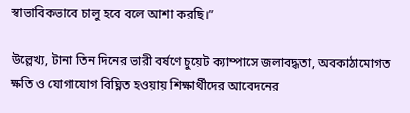স্বাভাবিকভাবে চালু হবে বলে আশা করছি।”

উল্লেখ্য, টানা তিন দিনের ভারী বর্ষণে চুয়েট ক্যাম্পাসে জলাবদ্ধতা, অবকাঠামোগত ক্ষতি ও যোগাযোগ বিঘ্নিত হওয়ায় শিক্ষার্থীদের আবেদনের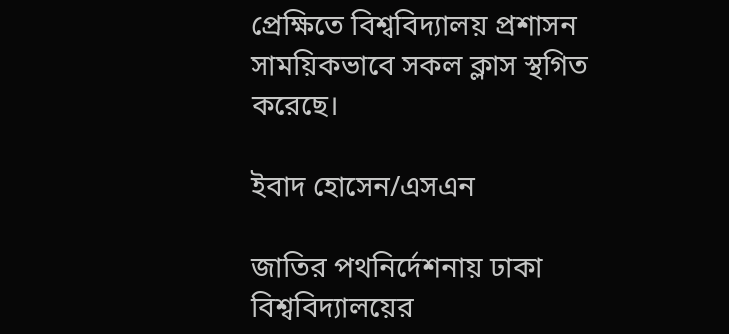প্রেক্ষিতে বিশ্ববিদ্যালয় প্রশাসন সাময়িকভাবে সকল ক্লাস স্থগিত করেছে।

ইবাদ হোসেন/এসএন

জাতির পথনির্দেশনায় ঢাকা বিশ্ববিদ্যালয়ের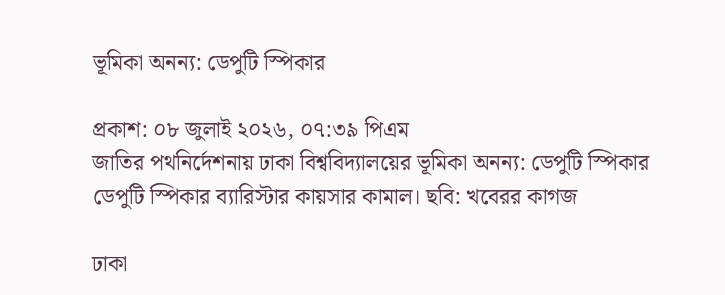ভূমিকা অনন্য: ডেপুটি স্পিকার

প্রকাশ: ০৮ জুলাই ২০২৬, ০৭:৩৯ পিএম
জাতির পথনির্দেশনায় ঢাকা বিশ্ববিদ্যালয়ের ভূমিকা অনন্য: ডেপুটি স্পিকার
ডেপুটি স্পিকার ব্যারিস্টার কায়সার কামাল। ছবি: খবেরর কাগজ

ঢাকা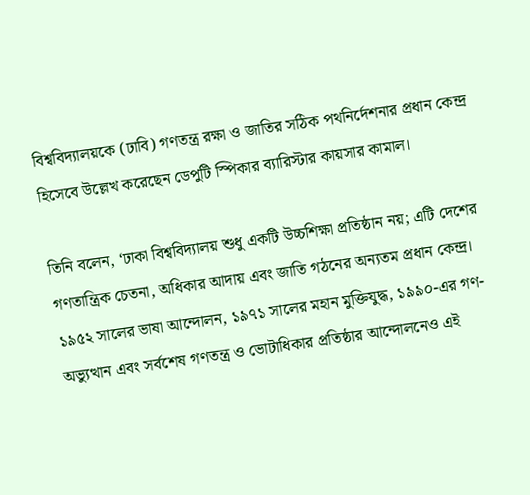বিশ্ববিদ্যালয়কে (ঢাবি) গণতন্ত্র রক্ষা ও জাতির সঠিক পথনির্দেশনার প্রধান কেন্দ্র হিসেবে উল্লেখ করেছেন ডেপুটি স্পিকার ব্যারিস্টার কায়সার কামাল।

তিনি বলেন, ‘ঢাকা বিশ্ববিদ্যালয় শুধু একটি উচ্চশিক্ষা প্রতিষ্ঠান নয়; এটি দেশের গণতান্ত্রিক চেতনা, অধিকার আদায় এবং জাতি গঠনের অন্যতম প্রধান কেন্দ্র। ১৯৫২ সালের ভাষা আন্দোলন, ১৯৭১ সালের মহান মুক্তিযুদ্ধ, ১৯৯০-এর গণ-অভ্যুত্থান এবং সর্বশেষ গণতন্ত্র ও ভোটাধিকার প্রতিষ্ঠার আন্দোলনেও এই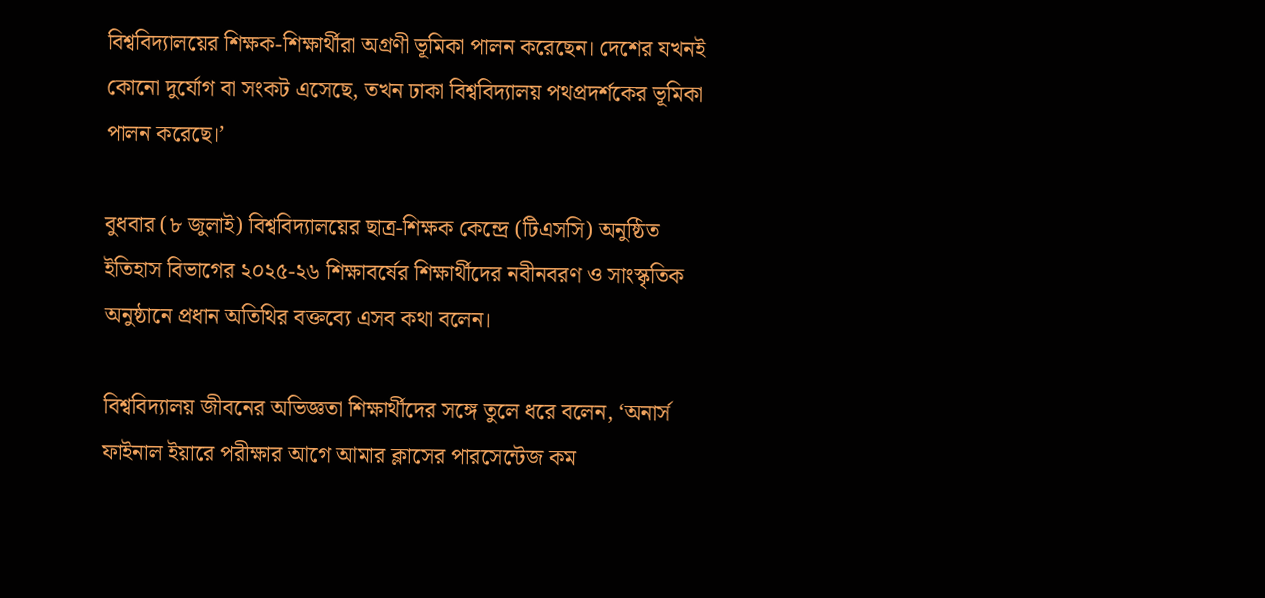বিশ্ববিদ্যালয়ের শিক্ষক-শিক্ষার্থীরা অগ্রণী ভূমিকা পালন করেছেন। দেশের যখনই কোনো দুর্যোগ বা সংকট এসেছে, তখন ঢাকা বিশ্ববিদ্যালয় পথপ্রদর্শকের ভূমিকা পালন করেছে।’

বুধবার (৮ জুলাই) বিশ্ববিদ্যালয়ের ছাত্র-শিক্ষক কেন্দ্রে (টিএসসি) অনুষ্ঠিত ইতিহাস বিভাগের ২০২৫-২৬ শিক্ষাবর্ষের শিক্ষার্থীদের নবীনবরণ ও সাংস্কৃতিক অনুষ্ঠানে প্রধান অতিথির বক্তব্যে এসব কথা বলেন।

বিশ্ববিদ্যালয় জীবনের অভিজ্ঞতা শিক্ষার্থীদের সঙ্গে তুলে ধরে বলেন, ‘অনার্স ফাইনাল ইয়ারে পরীক্ষার আগে আমার ক্লাসের পারসেন্টেজ কম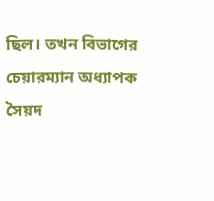ছিল। তখন বিভাগের চেয়ারম্যান অধ্যাপক সৈয়দ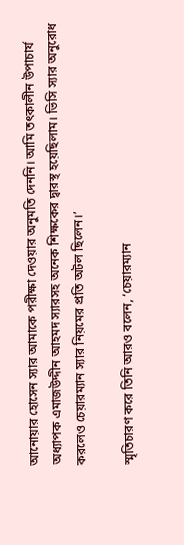আনোয়ার হোসেন স্যার আমাকে পরীক্ষা দেওয়ার অনুমতি দেননি। আমি তৎকালীন উপাচার্য অধ্যাপক এমাজউদ্দীন আহমদ স্যারসহ অনেক শিক্ষকের দ্বারস্থ হয়েছিলাম। ভিসি স্যার অনুরোধ করলেও চেয়ারম্যান স্যার নিয়মের প্রতি অটল ছিলেন।’

স্মৃতিচারণ করে তিনি আরও বলেন, ‘চেয়ারম্যান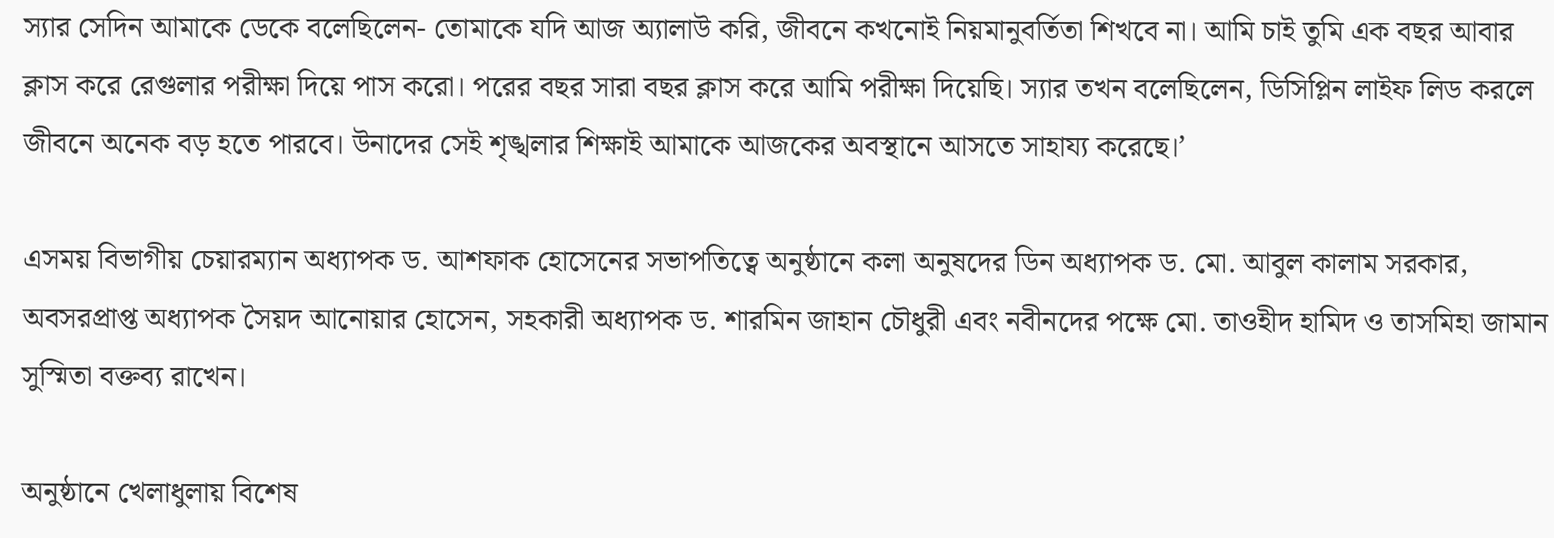স্যার সেদিন আমাকে ডেকে বলেছিলেন- তোমাকে যদি আজ অ্যালাউ করি, জীবনে কখনোই নিয়মানুবর্তিতা শিখবে না। আমি চাই তুমি এক বছর আবার ক্লাস করে রেগুলার পরীক্ষা দিয়ে পাস করো। পরের বছর সারা বছর ক্লাস করে আমি পরীক্ষা দিয়েছি। স্যার তখন বলেছিলেন, ডিসিপ্লিন লাইফ লিড করলে জীবনে অনেক বড় হতে পারবে। উনাদের সেই শৃঙ্খলার শিক্ষাই আমাকে আজকের অবস্থানে আসতে সাহায্য করেছে।’

এসময় বিভাগীয় চেয়ারম্যান অধ্যাপক ড. আশফাক হোসেনের সভাপতিত্বে অনুষ্ঠানে কলা অনুষদের ডিন অধ্যাপক ড. মো. আবুল কালাম সরকার, অবসরপ্রাপ্ত অধ্যাপক সৈয়দ আনোয়ার হোসেন, সহকারী অধ্যাপক ড. শারমিন জাহান চৌধুরী এবং নবীনদের পক্ষে মো. তাওহীদ হামিদ ও তাসমিহা জামান সুস্মিতা বক্তব্য রাখেন।

অনুষ্ঠানে খেলাধুলায় বিশেষ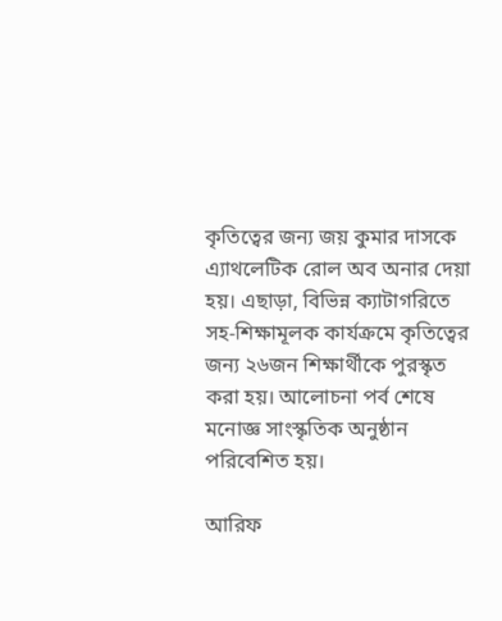কৃতিত্বের জন্য জয় কুমার দাসকে এ্যাথলেটিক রোল অব অনার দেয়া হয়। এছাড়া, বিভিন্ন ক্যাটাগরিতে সহ-শিক্ষামূলক কার্যক্রমে কৃতিত্বের জন্য ২৬জন শিক্ষার্থীকে পুরস্কৃত করা হয়। আলোচনা পর্ব শেষে মনোজ্ঞ সাংস্কৃতিক অনুষ্ঠান পরিবেশিত হয়।

আরিফ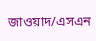জাওয়াদ/এসএন